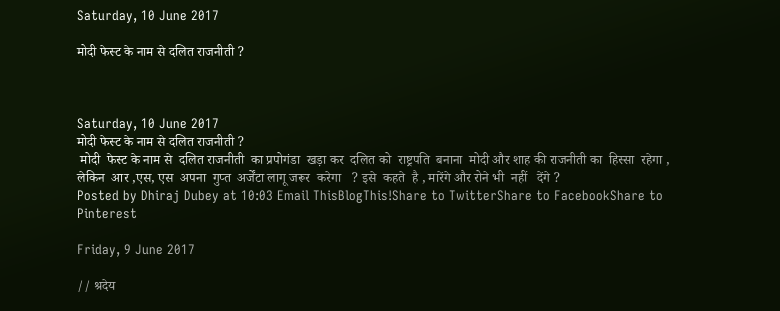Saturday, 10 June 2017

मोदी फेस्ट के नाम से दलित राजनीती ?



Saturday, 10 June 2017
मोदी फेस्ट के नाम से दलित राजनीती ?
 मोदी  फेस्ट के नाम से  दलित राजनीती  का प्रपोगंडा  खड़ा कर  दलित को  राष्ट्रपति  बनाना  मोदी और शाह की राजनीती का  हिस्सा  रहेगा ,   लेकिन  आर ,एस, एस  अपना  गुप्त  अर्जेंटा लागू जरूर  करेगा   ? इसे  कहते  है , मारेंगे और रोने भी  नहीं   देंगे ?
Posted by Dhiraj Dubey at 10:03 Email ThisBlogThis!Share to TwitterShare to FacebookShare to Pinterest

Friday, 9 June 2017

// श्रदेय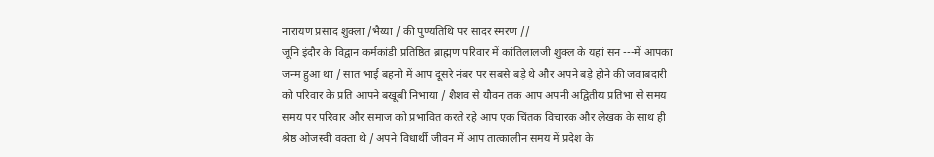नारायण प्रसाद शुक्ला /भैय्या / की पुण्यतिथि पर सादर स्मरण //
जूनि इंदौर के विद्वान कर्मकांडी प्रतिष्ठित ब्राह्मण परिवार में कांतिलालजी शुक्ल के यहां सन ---में आपका जन्म हुआ था / सात भाई बहनो में आप दूसरे नंबर पर सबसे बड़े थे और अपने बड़े होने की जवाबदारी को परिवार के प्रति आपने बखूबी निभाया / शैशव से यौवन तक आप अपनी अद्वितीय प्रतिभा से समय समय पर परिवार और समाज को प्रभावित करते रहे आप एक चिंतक विचारक और लेखक के साथ ही श्रेष्ठ ओजस्वी वक्ता थे / अपने विधार्थी जीवन में आप तात्कालीन समय में प्रदेश के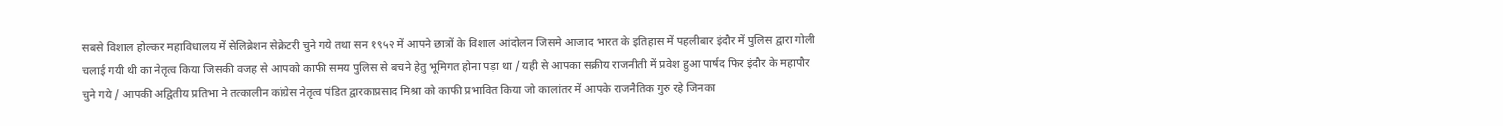सबसे विशाल होल्कर महाविधालय में सेलिब्रेशन सेक्रेटरी चुने गये तथा सन १९५२ में आपने छात्रों के विशाल आंदोलन जिसमे आजाद भारत के इतिहास में पहलीबार इंदौर में पुलिस द्वारा गोली चलाई गयी थी का नेतृत्व किया जिसकी वजह से आपको काफी समय पुलिस से बचने हेतु भूमिगत होना पड़ा था / यही से आपका सक्रीय राजनीती में प्रवेश हुआ पार्षद फिर इंदौर के महापौर चुने गये / आपकी अद्वितीय प्रतिभा ने तत्कालीन कांग्रेस नेतृत्व पंडित द्वारकाप्रसाद मिश्रा को काफी प्रभावित किया जो कालांतर में आपके राजनैतिक गुरु रहे जिनका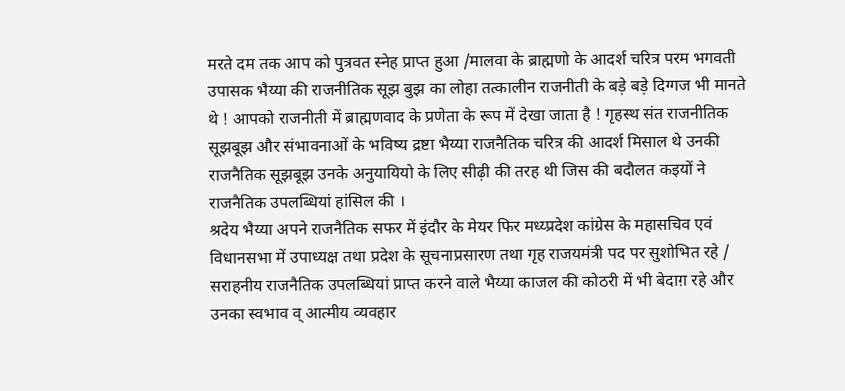मरते दम तक आप को पुत्रवत स्नेह प्राप्त हुआ /मालवा के ब्राह्मणो के आदर्श चरित्र परम भगवती उपासक भैय्या की राजनीतिक सूझ बुझ का लोहा तत्कालीन राजनीती के बड़े बड़े दिग्गज भी मानते थे ! आपको राजनीती में ब्राह्मणवाद के प्रणेता के रूप में देखा जाता है ! गृहस्थ संत राजनीतिक सूझबूझ और संभावनाओं के भविष्य द्रष्टा भैय्या राजनैतिक चरित्र की आदर्श मिसाल थे उनकी राजनैतिक सूझबूझ उनके अनुयायियो के लिए सीढ़ी की तरह थी जिस की बदौलत कइयों ने राजनैतिक उपलब्धियां हांसिल की ।
श्रदेय भैय्या अपने राजनैतिक सफर में इंदौर के मेयर फिर मध्य्प्रदेश कांग्रेस के महासचिव एवं विधानसभा में उपाध्यक्ष तथा प्रदेश के सूचनाप्रसारण तथा गृह राजयमंत्री पद पर सुशोभित रहे / सराहनीय राजनैतिक उपलब्धियां प्राप्त करने वाले भैय्या काजल की कोठरी में भी बेदाग़ रहे और उनका स्वभाव व् आत्मीय व्यवहार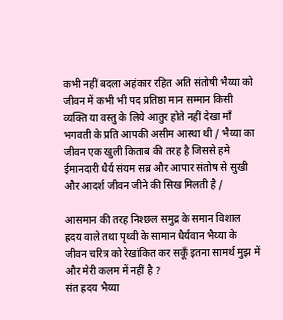कभी नहीं बदला अहंकार रहित अति संतोषी भैय्या को जीवन में कभी भी पद प्रतिष्ठा मान सम्मान किसी व्यक्ति या वस्तु के लिये आतुर होते नहीं देखा माँ भगवती के प्रति आपकी असीम आस्था थी / भैय्या का जीवन एक खुली किताब की तरह है जिससे हमे ईमानदारी धैर्य संयम सब्र और आपार संतोष से सुखी और आदर्श जीवन जीने की सिख मिलती है /

आसमान की तरह निश्छल समुद्र के समान विशाल ह्रदय वाले तथा पृथ्वी के सामान धैर्यवान भैय्या के जीवन चरित्र को रेखांकित कर सकूँ इतना सामर्थ मुझ में और मेरी कलम में नहीं है ?
संत ह्रदय भैय्या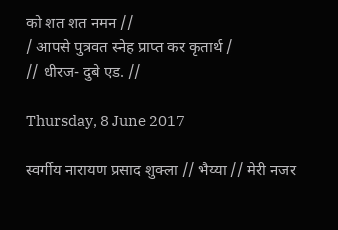को शत शत नमन //
/ आपसे पुत्रवत स्नेह प्राप्त कर कृतार्थ /
// धीरज- दुबे एड. //

Thursday, 8 June 2017

स्वर्गीय नारायण प्रसाद शुक्ला // भैय्या // मेरी नजर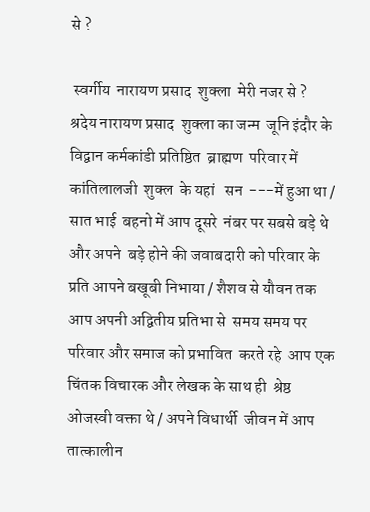से ?

 स्वर्गीय  नारायण प्रसाद  शुक्ला  मेरी नजर से ?
श्रदेय नारायण प्रसाद  शुक्ला का जन्म  जूनि इंदौर के   विद्वान कर्मकांडी प्रतिष्ठित  ब्राह्मण  परिवार में   कांतिलालजी  शुक्ल  के यहां   सन  ---में हुआ था / सात भाई  बहनो में आप दूसरे  नंबर पर सबसे बड़े थे और अपने  बड़े होने की जवाबदारी को परिवार के प्रति आपने बखूबी निभाया / शैशव से यौवन तक  आप अपनी अद्वितीय प्रतिभा से  समय समय पर   परिवार और समाज को प्रभावित  करते रहे  आप एक चिंतक विचारक और लेखक के साथ ही  श्रेष्ठ ओजस्वी वक्ता थे / अपने विधार्थी  जीवन में आप  तात्कालीन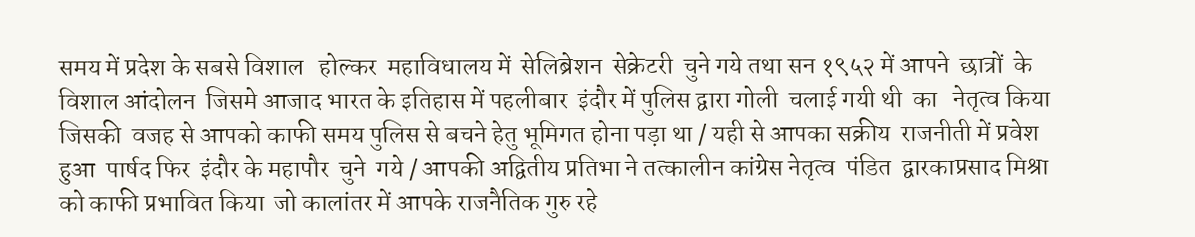समय में प्रदेश के सबसे विशाल   होल्कर  महाविधालय में  सेलिब्रेशन  सेक्रेटरी  चुने गये तथा सन १९५२ में आपने  छात्रों  के विशाल आंदोलन  जिसमे आजाद भारत के इतिहास में पहलीबार  इंदौर में पुलिस द्वारा गोली  चलाई गयी थी  का   नेतृत्व किया जिसकी  वजह से आपको काफी समय पुलिस से बचने हेतु भूमिगत होना पड़ा था / यही से आपका सक्रीय  राजनीती में प्रवेश हुआ  पार्षद फिर  इंदौर के महापौर  चुने  गये / आपकी अद्वितीय प्रतिभा ने तत्कालीन कांग्रेस नेतृत्व  पंडित  द्वारकाप्रसाद मिश्रा को काफी प्रभावित किया  जो कालांतर में आपके राजनैतिक गुरु रहे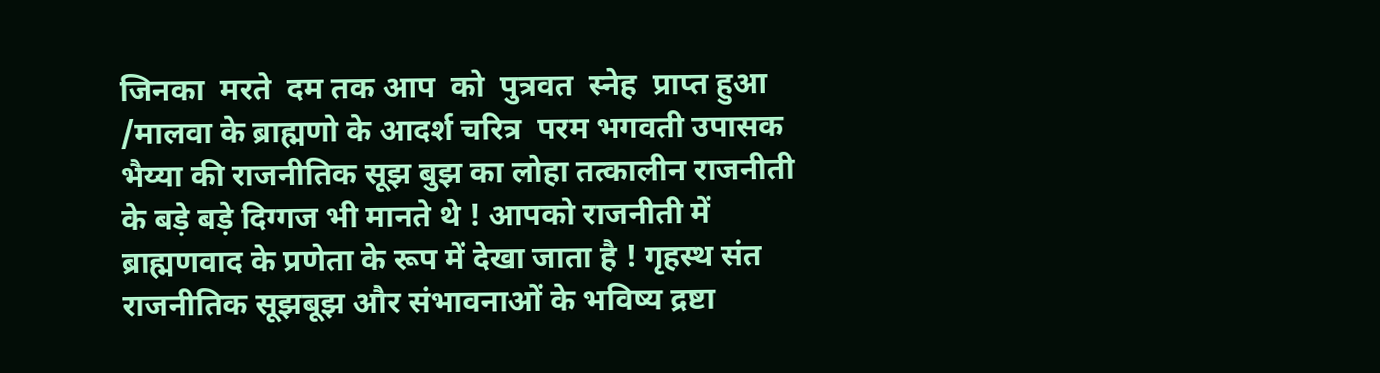जिनका  मरते  दम तक आप  को  पुत्रवत  स्नेह  प्राप्त हुआ /मालवा के ब्राह्मणो के आदर्श चरित्र  परम भगवती उपासक भैय्या की राजनीतिक सूझ बुझ का लोहा तत्कालीन राजनीती के बड़े बड़े दिग्गज भी मानते थे ! आपको राजनीती में ब्राह्मणवाद के प्रणेता के रूप में देखा जाता है ! गृहस्थ संत राजनीतिक सूझबूझ और संभावनाओं के भविष्य द्रष्टा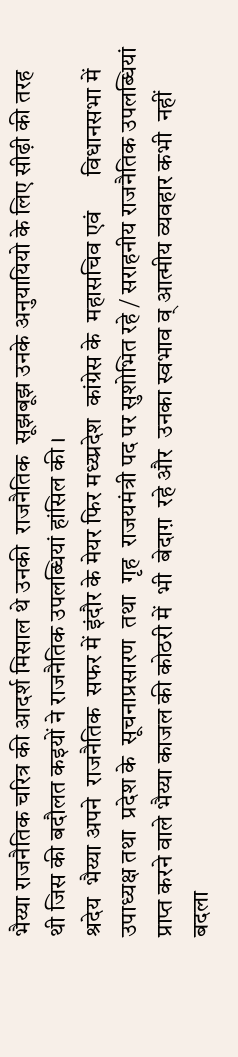भैय्या राजनैतिक चरित्र की आदर्श मिसाल थे उनकी  राजनैतिक  सूझबूझ उनके अनुयायियो के लिए सीढ़ी की तरह थी जिस की बदौलत कइयों ने राजनैतिक उपलब्धियां हांसिल की ।
श्रदेय  भैय्या अपने  राजनैतिक  सफर में इंदौर के मेयर फिर मध्य्प्रदेश  कांग्रेस के  महासचिव एवं      विधानसभा में  उपाध्यक्ष तथा  प्रदेश के  सूचनाप्रसारण  तथा  गृह  राजयमंत्री पद पर सुशोभित रहे / सराहनीय राजनैतिक उपलब्धियां प्राप्त करने वाले भैय्या काजल की कोठरी में  भी  बेदाग़  रहे और  उनका स्वभाव व् आत्मीय व्यवहार कभी  नहीं बदला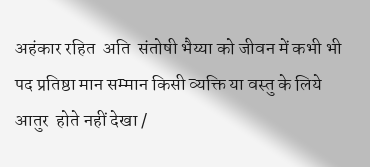अहंकार रहित  अति  संतोषी भैय्या को जीवन में कभी भी पद प्रतिष्ठा मान सम्मान किसी व्यक्ति या वस्तु के लिये आतुर  होते नहीं देखा /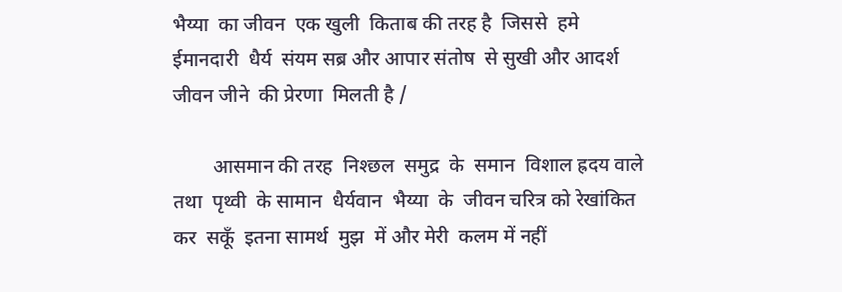भैय्या  का जीवन  एक खुली  किताब की तरह है  जिससे  हमे  ईमानदारी  धैर्य  संयम सब्र और आपार संतोष  से सुखी और आदर्श जीवन जीने  की प्रेरणा  मिलती है /

        आसमान की तरह  निश्छल  समुद्र  के  समान  विशाल ह्रदय वाले  तथा  पृथ्वी  के सामान  धैर्यवान  भैय्या  के  जीवन चरित्र को रेखांकित  कर  सकूँ  इतना सामर्थ  मुझ  में और मेरी  कलम में नहीं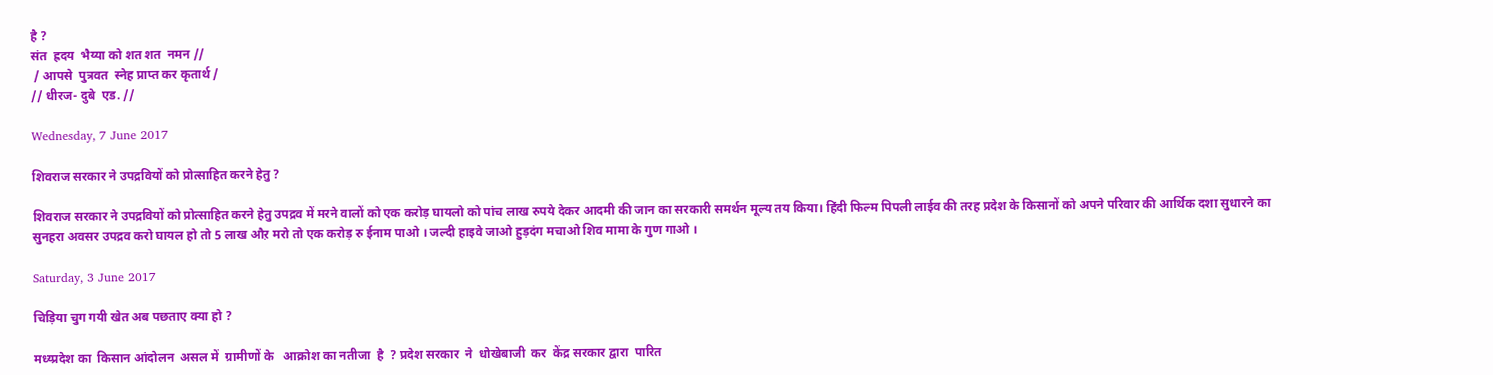है ?
संत  ह्रदय  भैय्या को शत शत  नमन //
 / आपसे  पुत्रवत  स्नेह प्राप्त कर कृतार्थ /
// धीरज- दुबे  एड. //

Wednesday, 7 June 2017

शिवराज सरकार ने उपद्रवियों को प्रोत्साहित करने हेतु ?

शिवराज सरकार ने उपद्रवियों को प्रोत्साहित करने हेतु उपद्रव में मरने वालों को एक करोड़ घायलो को पांच लाख रुपये देकर आदमी की जान का सरकारी समर्थन मूल्य तय किया। हिंदी फिल्म पिपली लाईव की तरह प्रदेश के किसानों को अपने परिवार की आर्थिक दशा सुधारने का सुनहरा अवसर उपद्रव करो घायल हो तो 5 लाख औऱ मरो तो एक करोड़ रु ईनाम पाओ । जल्दी हाइवे जाओ हुड़दंग मचाओ शिव मामा के गुण गाओ ।

Saturday, 3 June 2017

चिड़िया चुग गयी खेत अब पछताए क्या हो ?

मध्य्प्रदेश का  किसान आंदोलन  असल में  ग्रामीणों के   आक्रोश का नतीजा  है  ? प्रदेश सरकार  ने  धोखेबाजी  कर  केंद्र सरकार द्वारा  पारित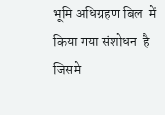भूमि अधिग्रहण बिल  में  किया गया संशोधन  है  जिसमे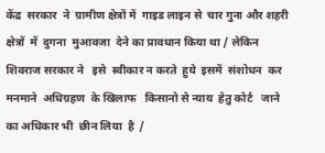केंद्र  सरकार  ने  ग्रामीण क्षेत्रों में  गाइड लाइन से  चार गुना और शहरी  क्षेत्रों  में  दुगना  मुआवजा  देने का प्रावधान किया था / लेकिन  शिवराज सरकार ने   इसे  स्वीकार न करते  हुये  इसमें  संशोधन  कर   मनमाने  अधिग्रहण  के खिलाफ   किसानो से न्याय  हेतु कोर्ट   जाने का अधिकार भी  छीन लिया  है  /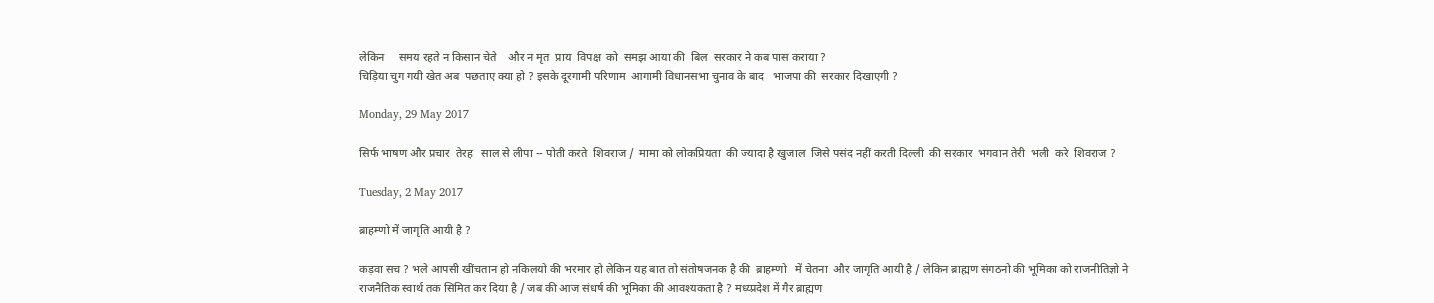लेकिन     समय रहते न किसान चेते    और न मृत  प्राय  विपक्ष  को  समझ आया की  बिल  सरकार ने कब पास कराया ?
चिड़िया चुग गयी खेत अब  पछताए क्या हो ? इसके दूरगामी परिणाम  आगामी विधानसभा चुनाव के बाद   भाजपा की  सरकार दिखाएगी ?

Monday, 29 May 2017

सिर्फ भाषण और प्रचार  तेरह   साल से लीपा -- पोती करते  शिवराज /  मामा को लोकप्रियता  की ज्यादा है खुजाल  जिसे पसंद नहीं करती दिल्ली  की सरकार  भगवान तेरी  भली  करे  शिवराज ?

Tuesday, 2 May 2017

ब्राहम्णो में जागृति आयी है ?

कड़वा सच ? भले आपसी खींचतान हो नकिलयो की भरमार हो लेकिन यह बात तो संतोषजनक है की  ब्राहम्णो   में चेतना  और जागृति आयी है / लेकिन ब्राह्मण संगठनो की भूमिका को राजनीतिज्ञो ने राजनैतिक स्वार्थ तक सिमित कर दिया है / जब की आज संधर्ष की भूमिका की आवश्यकता है ? मध्य्प्रदेश में गैर ब्राह्मण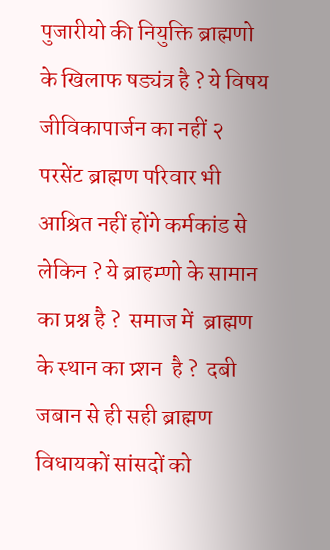पुजारीयो की नियुक्ति ब्राह्मणो के खिलाफ षड्यंत्र है ? ये विषय जीविकापार्जन का नहीं २ परसेंट ब्राह्मण परिवार भी आश्रित नहीं होंगे कर्मकांड से लेकिन ? ये ब्राहम्णो के सामान का प्रश्न है ?  समाज में  ब्राह्मण  के स्थान का प्र्शन  है ?  दबी जबान से ही सही ब्राह्मण विधायकों सांसदों को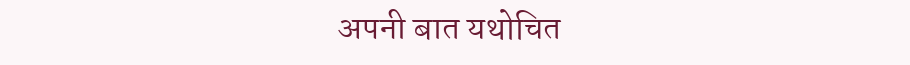अपनी बात यथोचित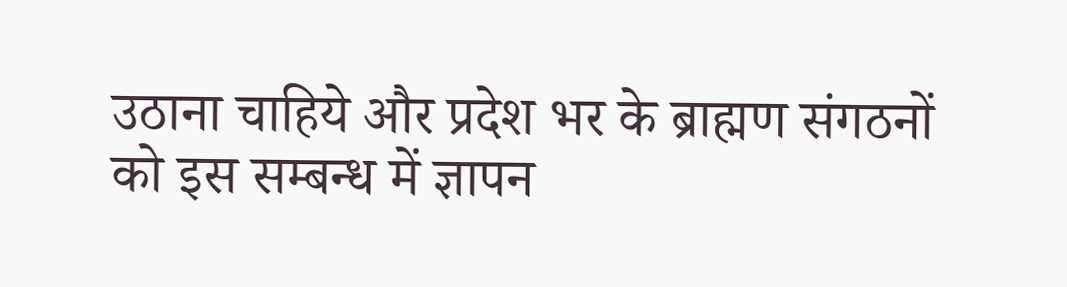उठाना चाहिये और प्रदेश भर के ब्राह्मण संगठनों को इस सम्बन्ध में ज्ञापन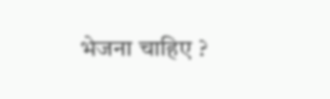भेजना चाहिए ?